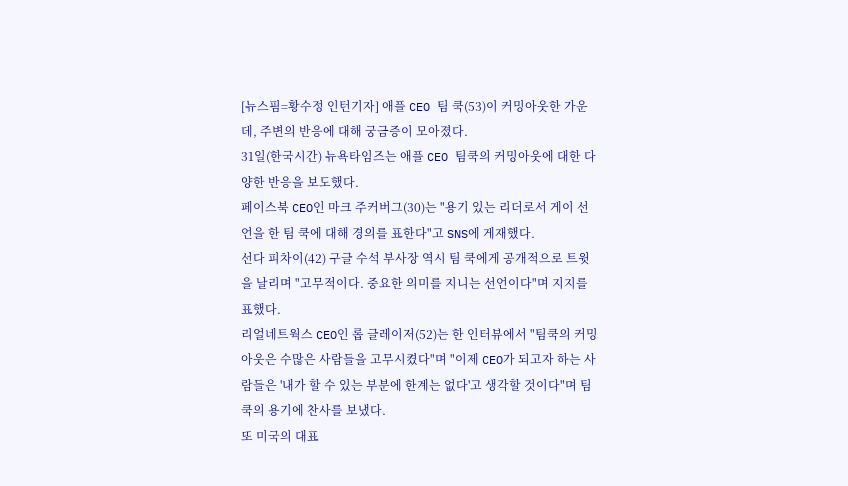[뉴스핌=황수정 인턴기자] 애플 CEO 팀 쿡(53)이 커밍아웃한 가운데, 주변의 반응에 대해 궁금증이 모아졌다.
31일(한국시간) 뉴욕타임즈는 애플 CEO 팀쿡의 커밍아웃에 대한 다양한 반응을 보도했다.
페이스북 CEO인 마크 주커버그(30)는 "용기 있는 리더로서 게이 선언을 한 팀 쿡에 대해 경의를 표한다"고 SNS에 게재했다.
선다 피차이(42) 구글 수석 부사장 역시 팀 쿡에게 공개적으로 트윗을 날리며 "고무적이다. 중요한 의미를 지니는 선언이다"며 지지를 표했다.
리얼네트웍스 CEO인 롭 글레이저(52)는 한 인터뷰에서 "팀쿡의 커밍아웃은 수많은 사람들을 고무시켰다"며 "이제 CEO가 되고자 하는 사람들은 '내가 할 수 있는 부분에 한계는 없다'고 생각할 것이다"며 팀 쿡의 용기에 찬사를 보냈다.
또 미국의 대표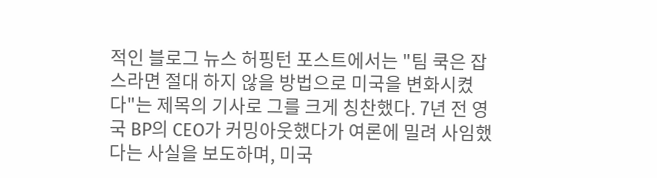적인 블로그 뉴스 허핑턴 포스트에서는 "팀 쿡은 잡스라면 절대 하지 않을 방법으로 미국을 변화시켰다"는 제목의 기사로 그를 크게 칭찬했다. 7년 전 영국 BP의 CEO가 커밍아웃했다가 여론에 밀려 사임했다는 사실을 보도하며, 미국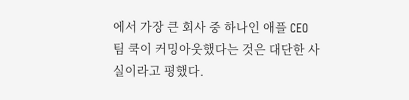에서 가장 큰 회사 중 하나인 애플 CEO 팀 쿡이 커밍아웃했다는 것은 대단한 사실이라고 평했다.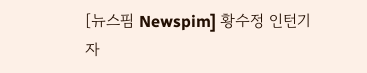[뉴스핌 Newspim] 황수정 인턴기자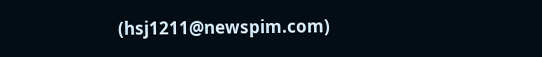(hsj1211@newspim.com)